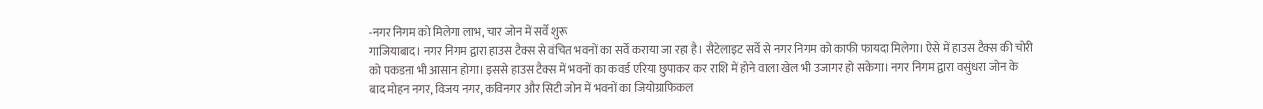-नगर निगम को मिलेगा लाभ, चार जोन में सर्वे शुरू
गाजियाबाद। नगर निगम द्वारा हाउस टैक्स से वंचित भवनों का सर्वे कराया जा रहा है। सैटेलाइट सर्वे से नगर निगम को काफी फायदा मिलेगा। ऐसे में हाउस टैक्स की चोरी को पकडऩा भी आसान होगा। इससे हाउस टैक्स में भवनों का कवर्ड एरिया छुपाकर कर राशि में होने वाला खेल भी उजागर हो सकेगा। नगर निगम द्वारा वसुंधरा जोन के बाद मोहन नगर, विजय नगर, कविनगर और सिटी जोन में भवनों का जियोग्राफिकल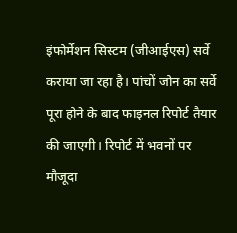इंफोर्मेशन सिस्टम (जीआईएस) सर्वे कराया जा रहा है। पांचों जोन का सर्वे पूरा होने के बाद फाइनल रिपोर्ट तैयार की जाएगी। रिपोर्ट में भवनों पर मौजूदा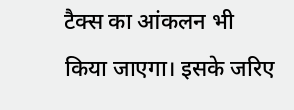टैक्स का आंकलन भी किया जाएगा। इसके जरिए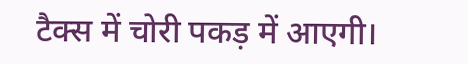टैक्स में चोरी पकड़ में आएगी।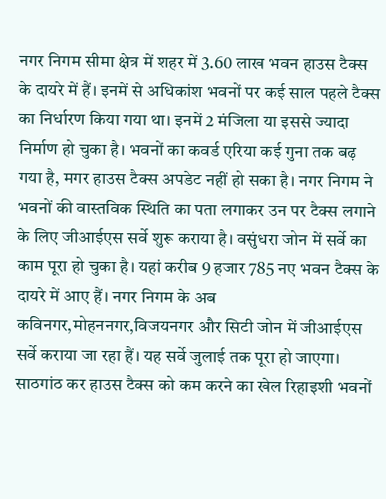नगर निगम सीमा क्षेत्र में शहर में 3.60 लाख भवन हाउस टैक्स के दायरे में हैं। इनमें से अधिकांश भवनों पर कई साल पहले टैक्स का निर्धारण किया गया था। इनमें 2 मंजिला या इससे ज्यादा निर्माण हो चुका है। भवनों का कवर्ड एरिया कई गुना तक बढ़ गया है, मगर हाउस टैक्स अपडेट नहीं हो सका है। नगर निगम ने भवनों की वास्तविक स्थिति का पता लगाकर उन पर टैक्स लगाने के लिए जीआईएस सर्वे शुरू कराया है। वसुंधरा जोन में सर्वे का काम पूरा हो चुका है। यहां करीब 9 हजार 785 नए भवन टैक्स के दायरे में आए हैं। नगर निगम के अब कविनगर,मोहननगर,विजयनगर और सिटी जोन में जीआईएस सर्वे कराया जा रहा हैं। यह सर्वे जुलाई तक पूरा हो जाएगा। साठगांठ कर हाउस टैक्स को कम करने का खेल रिहाइशी भवनों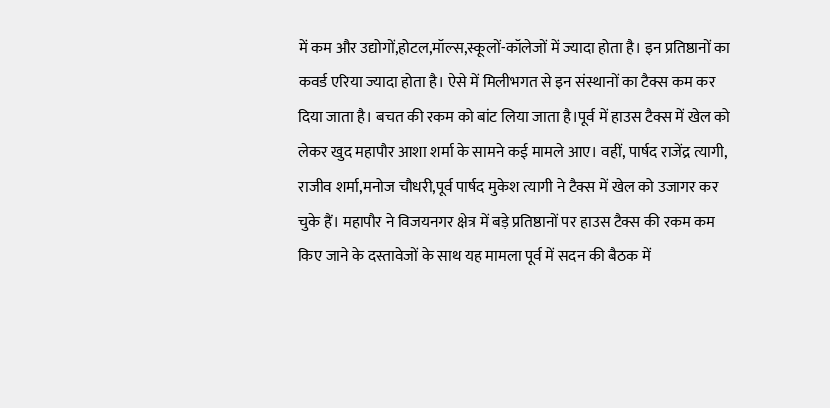में कम और उद्योगों,होटल,मॉल्स,स्कूलों-कॉलेजों में ज्यादा होता है। इन प्रतिष्ठानों का कवर्ड एरिया ज्यादा होता है। ऐसे में मिलीभगत से इन संस्थानों का टैक्स कम कर दिया जाता है। बचत की रकम को बांट लिया जाता है।पूर्व में हाउस टैक्स में खेल को लेकर खुद महापौर आशा शर्मा के सामने कई मामले आए। वहीं, पार्षद राजेंद्र त्यागी, राजीव शर्मा,मनोज चौधरी,पूर्व पार्षद मुकेश त्यागी ने टैक्स में खेल को उजागर कर चुके हैं। महापौर ने विजयनगर क्षेत्र में बड़े प्रतिष्ठानों पर हाउस टैक्स की रकम कम किए जाने के दस्तावेजों के साथ यह मामला पूर्व में सदन की बैठक में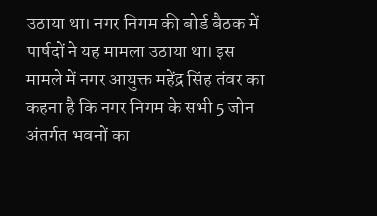उठाया था। नगर निगम की बोर्ड बैठक में पार्षदों ने यह मामला उठाया था। इस मामले में नगर आयुक्त महेंद्र सिंह तंवर का कहना है कि नगर निगम के सभी 5 जोन अंतर्गत भवनों का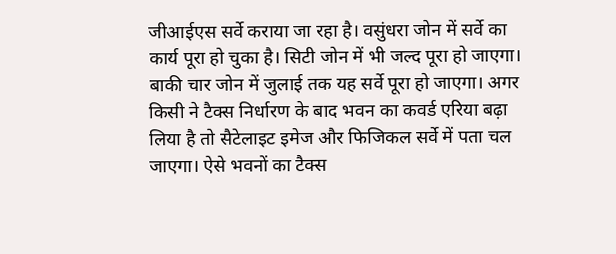जीआईएस सर्वे कराया जा रहा है। वसुंधरा जोन में सर्वे का कार्य पूरा हो चुका है। सिटी जोन में भी जल्द पूरा हो जाएगा। बाकी चार जोन में जुलाई तक यह सर्वे पूरा हो जाएगा। अगर किसी ने टैक्स निर्धारण के बाद भवन का कवर्ड एरिया बढ़ा लिया है तो सैटेलाइट इमेज और फिजिकल सर्वे में पता चल जाएगा। ऐसे भवनों का टैक्स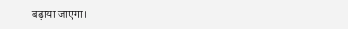बढ़ाया जाएगा।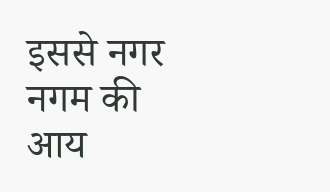इससे नगर नगम की आय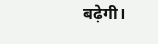बढ़ेगी।